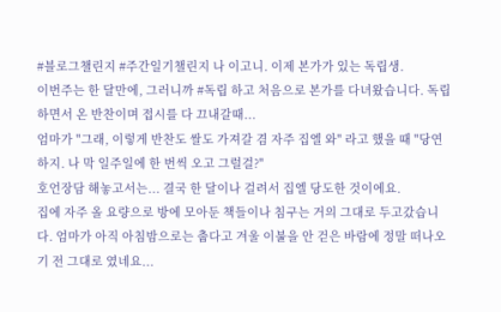#블로그챌린지 #주간일기챌린지 나 이고니. 이제 본가가 있는 독립생.
이번주는 한 달만에, 그러니까 #독립 하고 처음으로 본가를 다녀왔습니다. 독립하면서 온 반찬이며 접시를 다 끄내갈때...
엄마가 "그래, 이렇게 반찬도 쌀도 가져갈 겸 자주 집엘 와" 라고 했을 때 "당연하지. 나 막 일주일에 한 번씩 오고 그럴걸?"
호언장담 해놓고서는... 결국 한 달이나 걸려서 집엘 당도한 것이에요.
집에 자주 올 요량으로 방에 모아둔 책들이나 침구는 거의 그대로 두고갔습니다. 엄마가 아직 아침밤으로는 춥다고 겨울 이불을 안 걷은 바람에 정말 떠나오기 전 그대로 였네요...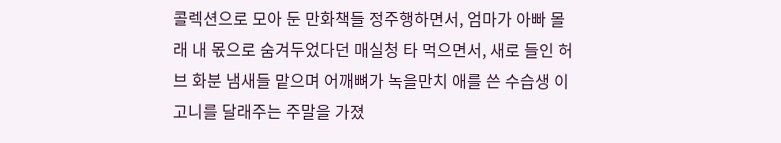콜렉션으로 모아 둔 만화책들 정주행하면서, 엄마가 아빠 몰래 내 몫으로 숨겨두었다던 매실청 타 먹으면서, 새로 들인 허브 화분 냄새들 맡으며 어깨뼈가 녹을만치 애를 쓴 수습생 이고니를 달래주는 주말을 가졌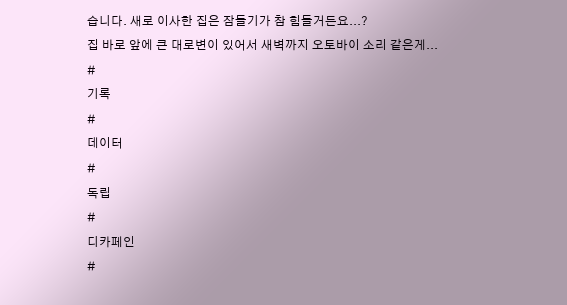습니다. 새로 이사한 집은 잠들기가 참 힘들거든요...?
집 바로 앞에 큰 대로변이 있어서 새벽까지 오토바이 소리 같은게...
#
기록
#
데이터
#
독립
#
디카페인
#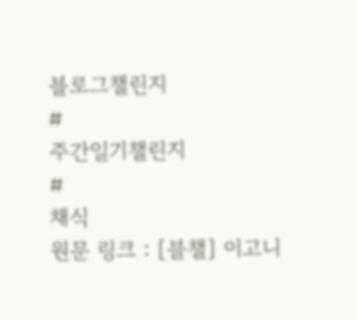블로그챌린지
#
주간일기챌린지
#
채식
원문 링크 : [블챌] 이고니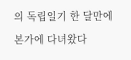의 독립일기 한 달만에 본가에 다녀왔다